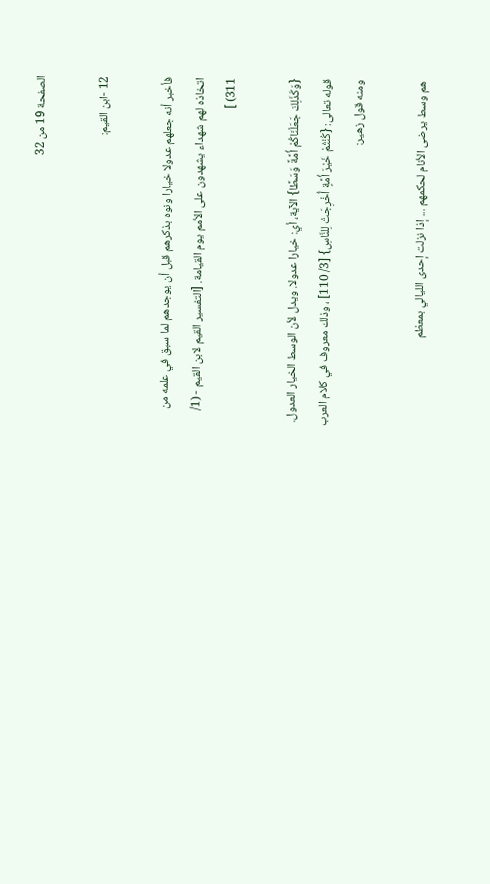الصفحة 19 من 32

12 -ابن القيم:

فأخبر أنه جعلهم عدولا خيارا ونوه بذكرهم قبل أن يوجدهم لما سبق في علمه من اتخاذه لهم شهداء يشهدون على الأمم يوم القيامة. [التفسير القيم لابن القيم - (1/ 311) ]

{وَكَذَلِكَ جَعَلْنَاكُمْ أُمَّةً وَسَطًا} الآية، أي: خيارا عدولا. ويدل لأن الوسط الخيار العدول. قوله تعالى: {كُنْتُمْ خَيْرَ أُمَّةٍ أُخْرِجَتْ لِلنَّاسِ} [3/ 110] ، وذلك معروف في كلام العرب ومنه قول زهير:

هم وسط يرضى الأنام لحكمهم ... إذا نزلت إحدى الليالي بمعظم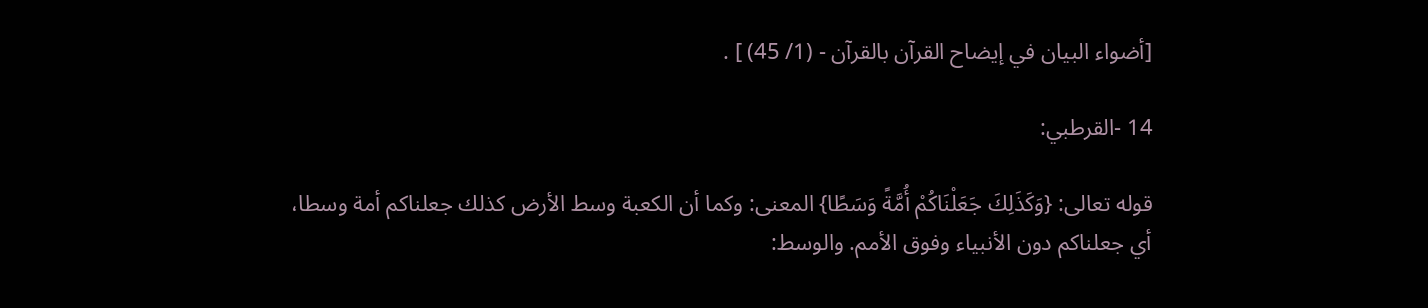[أضواء البيان في إيضاح القرآن بالقرآن - (1/ 45) ] .

14 -القرطبي:

قوله تعالى: {وَكَذَلِكَ جَعَلْنَاكُمْ أُمَّةً وَسَطًا} المعنى: وكما أن الكعبة وسط الأرض كذلك جعلناكم أمة وسطا، أي جعلناكم دون الأنبياء وفوق الأمم. والوسط: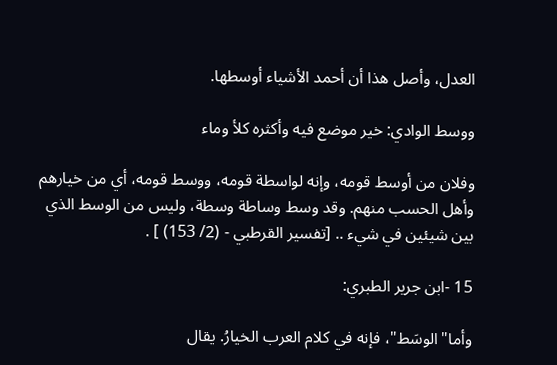العدل، وأصل هذا أن أحمد الأشياء أوسطها.

ووسط الوادي: خير موضع فيه وأكثره كلأ وماء

وفلان من أوسط قومه، وإنه لواسطة قومه، ووسط قومه، أي من خيارهم وأهل الحسب منهم. وقد وسط وساطة وسطة، وليس من الوسط الذي بين شيئين في شيء .. [تفسير القرطبي - (2/ 153) ] .

15 -ابن جرير الطبري:

وأما"الوسَط"، فإنه في كلام العرب الخيارُ. يقال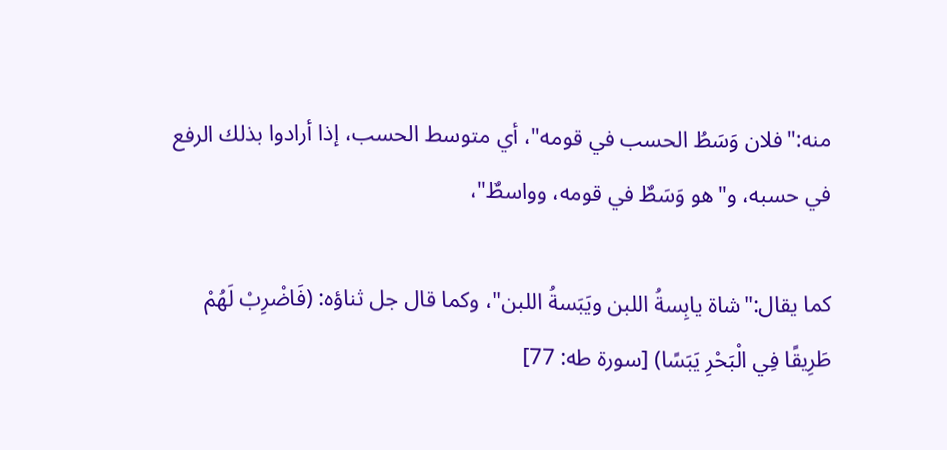منه:"فلان وَسَطُ الحسب في قومه"، أي متوسط الحسب، إذا أرادوا بذلك الرفع في حسبه، و"هو وَسَطٌ في قومه، وواسطٌ"،

كما يقال:"شاة يابِسةُ اللبن ويَبَسةُ اللبن"، وكما قال جل ثناؤه: (فَاضْرِبْ لَهُمْ طَرِيقًا فِي الْبَحْرِ يَبَسًا) [سورة طه: 77]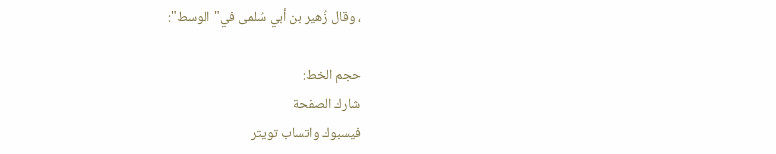، وقال زُهير بن أبي سُلمى في"الوسط":

حجم الخط:
شارك الصفحة
فيسبوك واتساب تويتر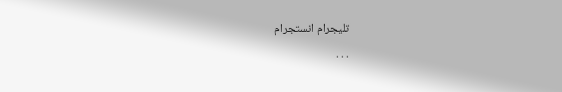تليجرام انستجرام
. . .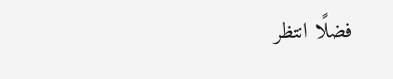فضلًا انتظر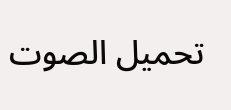تحميل الصوت